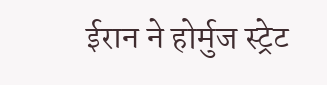ईरान ने होर्मुज स्ट्रेट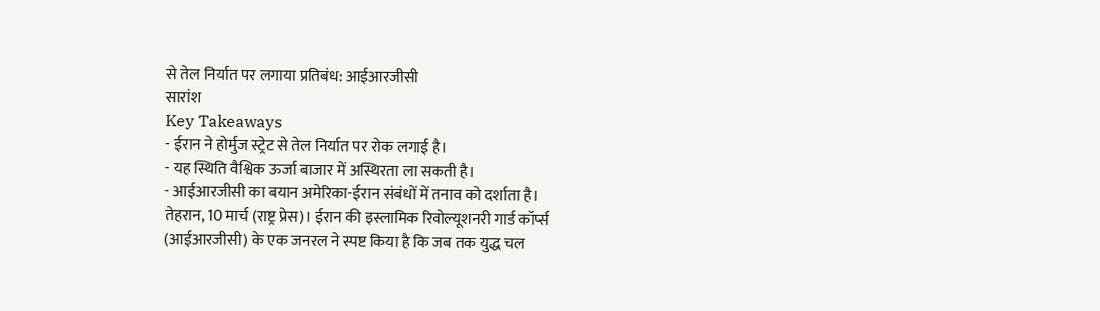से तेल निर्यात पर लगाया प्रतिबंध: आईआरजीसी
सारांश
Key Takeaways
- ईरान ने होर्मुज स्ट्रेट से तेल निर्यात पर रोक लगाई है।
- यह स्थिति वैश्विक ऊर्जा बाजार में अस्थिरता ला सकती है।
- आईआरजीसी का बयान अमेरिका-ईरान संबंधों में तनाव को दर्शाता है।
तेहरान, 10 मार्च (राष्ट्र प्रेस)। ईरान की इस्लामिक रिवोल्यूशनरी गार्ड कॉर्प्स (आईआरजीसी) के एक जनरल ने स्पष्ट किया है कि जब तक युद्ध चल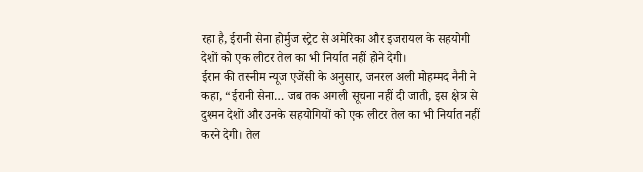रहा है, ईरानी सेना होर्मुज स्ट्रेट से अमेरिका और इजरायल के सहयोगी देशों को एक लीटर तेल का भी निर्यात नहीं होने देगी।
ईरान की तस्नीम न्यूज एजेंसी के अनुसार, जनरल अली मोहम्मद नैनी ने कहा, “ईरानी सेना… जब तक अगली सूचना नहीं दी जाती, इस क्षेत्र से दुश्मन देशों और उनके सहयोगियों को एक लीटर तेल का भी निर्यात नहीं करने देगी। तेल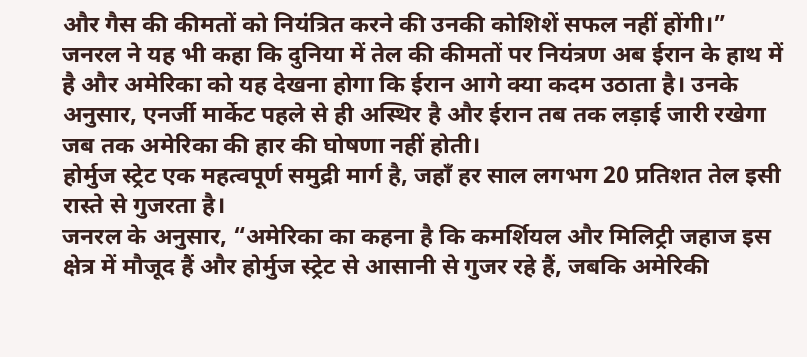और गैस की कीमतों को नियंत्रित करने की उनकी कोशिशें सफल नहीं होंगी।”
जनरल ने यह भी कहा कि दुनिया में तेल की कीमतों पर नियंत्रण अब ईरान के हाथ में है और अमेरिका को यह देखना होगा कि ईरान आगे क्या कदम उठाता है। उनके अनुसार, एनर्जी मार्केट पहले से ही अस्थिर है और ईरान तब तक लड़ाई जारी रखेगा जब तक अमेरिका की हार की घोषणा नहीं होती।
होर्मुज स्ट्रेट एक महत्वपूर्ण समुद्री मार्ग है, जहाँ हर साल लगभग 20 प्रतिशत तेल इसी रास्ते से गुजरता है।
जनरल के अनुसार, “अमेरिका का कहना है कि कमर्शियल और मिलिट्री जहाज इस क्षेत्र में मौजूद हैं और होर्मुज स्ट्रेट से आसानी से गुजर रहे हैं, जबकि अमेरिकी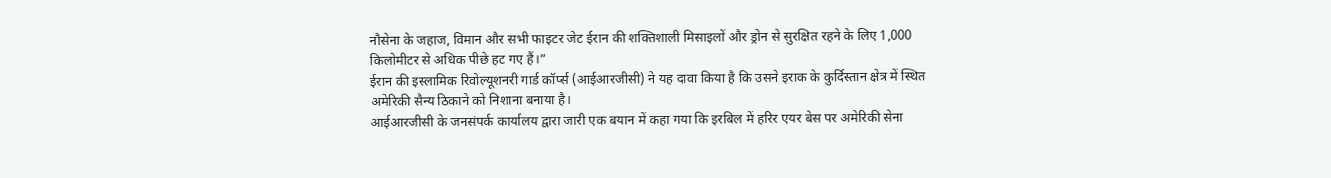नौसेना के जहाज, विमान और सभी फाइटर जेट ईरान की शक्तिशाली मिसाइलों और ड्रोन से सुरक्षित रहने के लिए 1,000 किलोमीटर से अधिक पीछे हट गए हैं।”
ईरान की इस्लामिक रिवोल्यूशनरी गार्ड कॉर्प्स (आईआरजीसी) ने यह दावा किया है कि उसने इराक के कुर्दिस्तान क्षेत्र में स्थित अमेरिकी सैन्य ठिकाने को निशाना बनाया है।
आईआरजीसी के जनसंपर्क कार्यालय द्वारा जारी एक बयान में कहा गया कि इरबिल में हरिर एयर बेस पर अमेरिकी सेना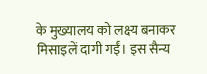के मुख्यालय को लक्ष्य बनाकर मिसाइलें दागी गईं। इस सैन्य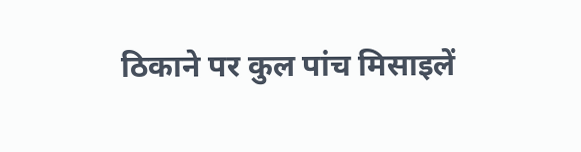ठिकाने पर कुल पांच मिसाइलें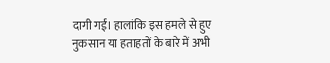दागी गईं। हालांकि इस हमले से हुए नुकसान या हताहतों के बारे में अभी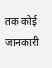तक कोई जानकारी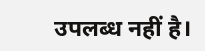उपलब्ध नहीं है।